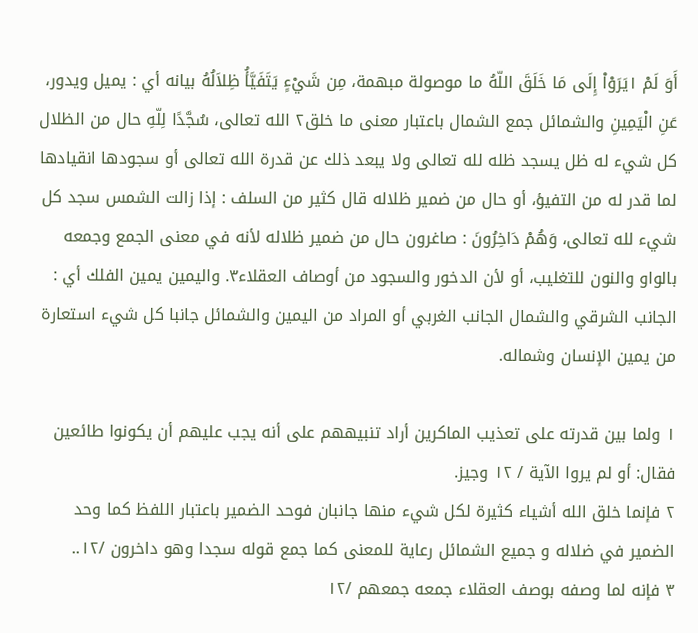أَوَ لَمْ ١يَرَوْاْ إِلَى مَا خَلَقَ اللّهُ ما موصولة مبهمة، مِن شَيْءٍ يَتَفَيَّأُ ظِلاَلُهُ بيانه أي : يميل ويدور، عَنِ الْيَمِينِ والشمائل جمع الشمال باعتبار معنى ما خلق٢ الله تعالى، سُجَّدًا لِلّهِ حال من الظلال كل شيء له ظل يسجد ظله لله تعالى ولا يبعد ذلك عن قدرة الله تعالى أو سجودها انقيادها لما قدر له من التفيؤ، أو حال من ضمير ظلاله قال كثير من السلف : إذا زالت الشمس سجد كل شيء لله تعالى، وَهُمْ دَاخِرُونَ : صاغرون حال من ضمير ظلاله لأنه في معنى الجمع وجمعه بالواو والنون للتغليب، أو لأن الدخور والسجود من أوصاف العقلاء٣. واليمين يمين الفلك أي : الجانب الشرقي والشمال الجانب الغربي أو المراد من اليمين والشمائل جانبا كل شيء استعارة من يمين الإنسان وشماله.

١ ولما بين قدرته على تعذيب الماكرين أراد تنبيههم على أنه يجب عليهم أن يكونوا طائعين فقال: أو لم يروا الآية / ١٢ وجيز.
٢ فإنما خلق الله أشياء كثيرة لكل شيء منها جانبان فوحد الضمير باعتبار اللفظ كما وحد الضمير في ضلاله و جميع الشمائل رعاية للمعنى كما جمع قوله سجدا وهو داخرون /١٢..
٣ فإنه لما وصفه بوصف العقلاء جمعه جمعهم /١٢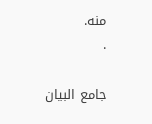منه.
.

جامع البيان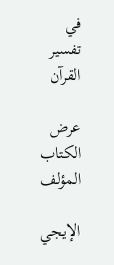في تفسير القرآن

عرض الكتاب
المؤلف

الإيجي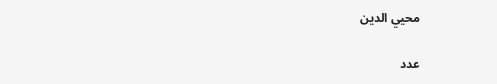محيي الدين

عدد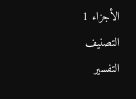الأجزاء 1
التصنيف التفسير